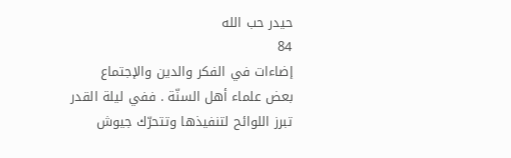حيدر حب الله
84
إضاءات في الفكر والدين والإجتماع
بعض علماء أهل السنّة . ففي ليلة القدر تبرز اللوائح لتنفيذها وتتحرّك جيوش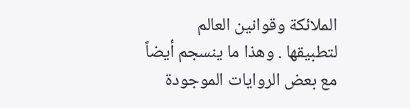الملائكة وقوانين العالم لتطبيقها . وهذا ما ينسجم أيضاً مع بعض الروايات الموجودة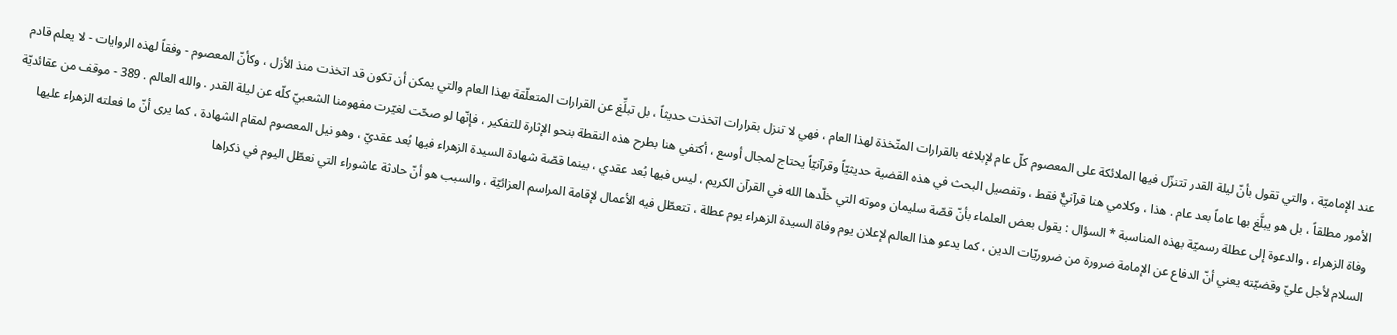عند الإماميّة ، والتي تقول بأنّ ليلة القدر تتنزّل فيها الملائكة على المعصوم كلّ عام لإبلاغه بالقرارات المتّخذة لهذا العام ، فهي لا تنزل بقرارات اتخذت حديثاً ، بل تبلِّغ عن القرارات المتعلّقة بهذا العام والتي يمكن أن تكون قد اتخذت منذ الأزل ، وكأنّ المعصوم - وفقاً لهذه الروايات - لا يعلم قادم الأمور مطلقاً ، بل هو يبلَّغ بها عاماً بعد عام . هذا ، وكلامي هنا قرآنيٌّ فقط ، وتفصيل البحث في هذه القضية حديثيّاً وقرآنيّاً يحتاج لمجال أوسع ، أكتفي هنا بطرح هذه النقطة بنحو الإثارة للتفكير ، فإنّها لو صحّت لغيّرت مفهومنا الشعبيّ كلّه عن ليلة القدر . والله العالم . 389 - موقف من عقائديّة وفاة الزهراء ، والدعوة إلى عطلة رسميّة بهذه المناسبة * السؤال : يقول بعض العلماء بأنّ قصّة سليمان وموته التي خلّدها الله في القرآن الكريم ، ليس فيها بُعد عقدي ، بينما قصّة شهادة السيدة الزهراء فيها بُعد عقديّ ، وهو نيل المعصوم لمقام الشهادة ، كما يرى أنّ ما فعلته الزهراء عليها السلام لأجل عليّ وقضيّته يعني أنّ الدفاع عن الإمامة ضرورة من ضروريّات الدين ، كما يدعو هذا العالم لإعلان يوم وفاة السيدة الزهراء يوم عطلة ، تتعطّل فيه الأعمال لإقامة المراسم العزائيّة ، والسبب هو أنّ حادثة عاشوراء التي نعطّل اليوم في ذكراها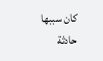كان سببها حادثة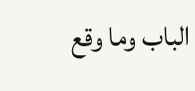الباب وما وقع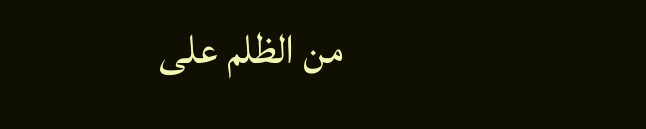من الظلم على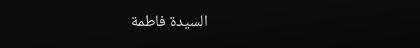السيدة فاطمة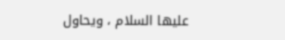عليها السلام ، ويحاول